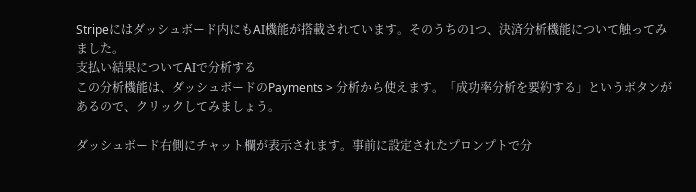Stripeにはダッシュボード内にもAI機能が搭載されています。そのうちの1つ、決済分析機能について触ってみました。
支払い結果についてAIで分析する
この分析機能は、ダッシュボードのPayments > 分析から使えます。「成功率分析を要約する」というボタンがあるので、クリックしてみましょう。

ダッシュボード右側にチャット欄が表示されます。事前に設定されたプロンプトで分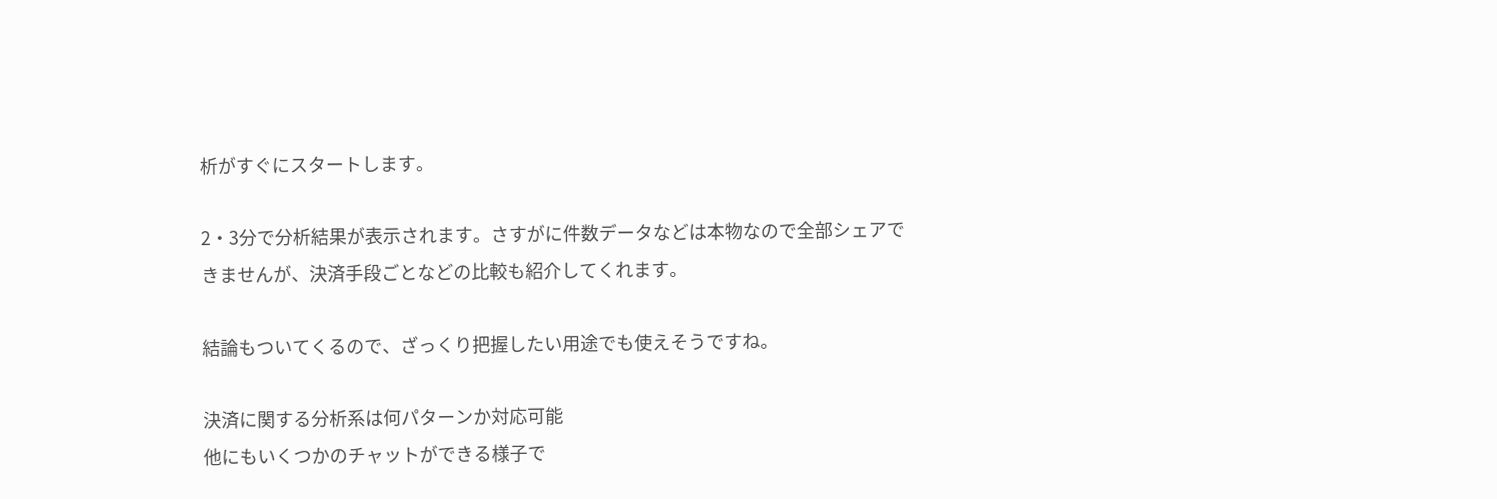析がすぐにスタートします。

2・3分で分析結果が表示されます。さすがに件数データなどは本物なので全部シェアできませんが、決済手段ごとなどの比較も紹介してくれます。

結論もついてくるので、ざっくり把握したい用途でも使えそうですね。

決済に関する分析系は何パターンか対応可能
他にもいくつかのチャットができる様子で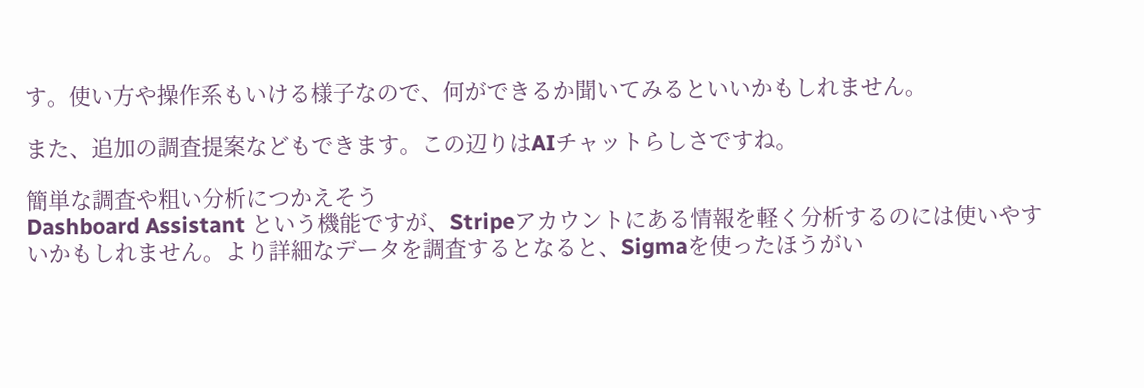す。使い方や操作系もいける様子なので、何ができるか聞いてみるといいかもしれません。

また、追加の調査提案などもできます。この辺りはAIチャットらしさですね。

簡単な調査や粗い分析につかえそう
Dashboard Assistant という機能ですが、Stripeアカウントにある情報を軽く分析するのには使いやすいかもしれません。より詳細なデータを調査するとなると、Sigmaを使ったほうがい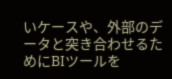いケースや、外部のデータと突き合わせるためにBIツールを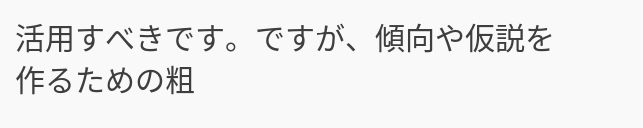活用すべきです。ですが、傾向や仮説を作るための粗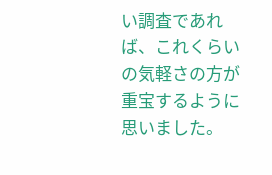い調査であれば、これくらいの気軽さの方が重宝するように思いました。